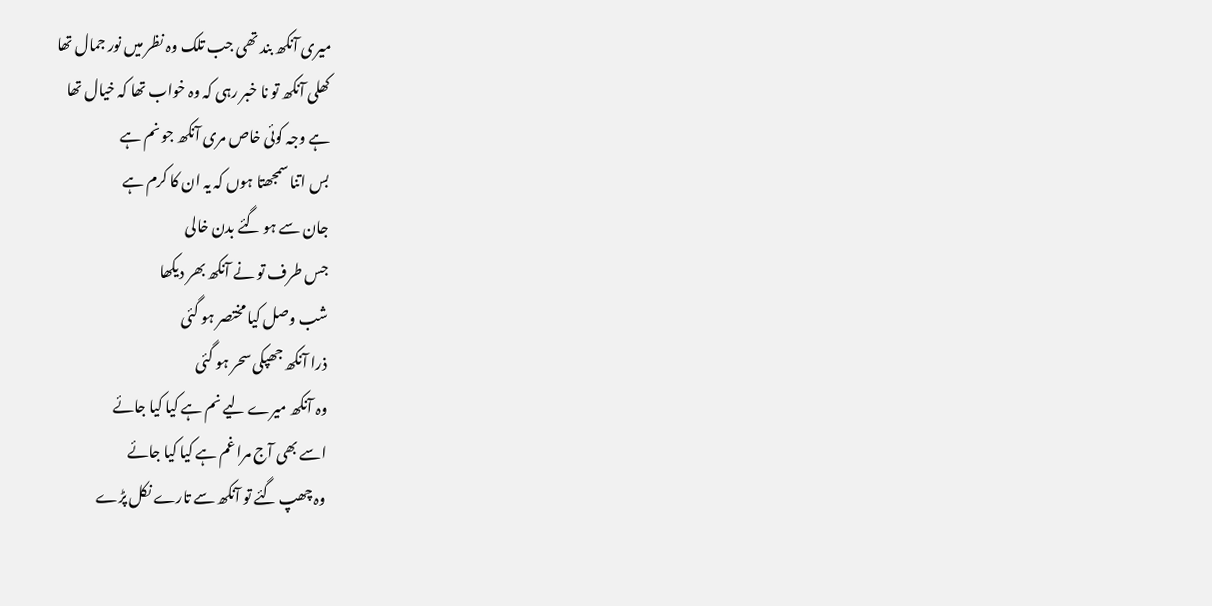میری آنکھ بند تھی جب تلک وہ نظر میں نور جمال تھا
کھلی آنکھ تو نا خبر رہی کہ وہ خواب تھا کہ خیال تھا
ہے وجہ کوئی خاص مری آنکھ جو نم ہے
بس اتنا سمجھتا ہوں کہ یہ ان کا کرم ہے
جان سے ہو گئے بدن خالی
جس طرف تو نے آنکھ بھر دیکھا
شب وصل کیا مختصر ہو گئی
ذرا آنکھ جھپکی سحر ہو گئی
وہ آنکھ میرے لیے نم ہے کیا کیا جائے
اسے بھی آج مرا غم ہے کیا کیا جائے
وہ چھپ گئے تو آنکھ سے تارے نکل پڑے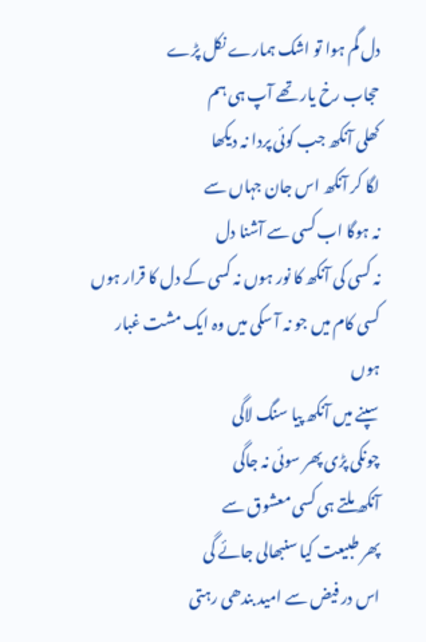دل گم ہوا تو اشک ہمارے نکل پڑے
حجاب رخ یار تھے آپ ہی ہم
کھلی آنکھ جب کوئی پردا نہ دیکھا
لگا کر آنکھ اس جان جہاں سے
نہ ہوگا اب کسی سے آشنا دل
نہ کسی کی آنکھ کا نور ہوں نہ کسی کے دل کا قرار ہوں
کسی کام میں جو نہ آ سکی میں وہ ایک مشت غبار ہوں
سپنے میں آنکھ پیا سنگ لاگی
چونکی پڑی پھر سوئی نہ جاگی
آنکھ ملتے ہی کسی معشوق سے
پھر طبیعت کیا سنبھالی جائے گی
اس در فیض سے امید بندھی رہتی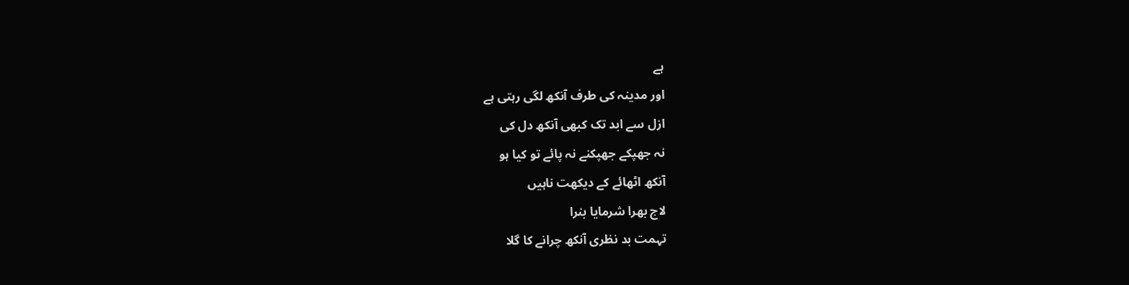ہے
اور مدینہ کی طرف آنکھ لگی رہتی ہے
ازل سے ابد تک کبھی آنکھ دل کی
نہ جھپکے جھپکنے نہ پائے تو کیا ہو
آنکھ اٹھائے کے دیکھت ناہیں
لاج بھرا شرمایا بنرا
تہمت بد نظری آنکھ چرانے کا گلا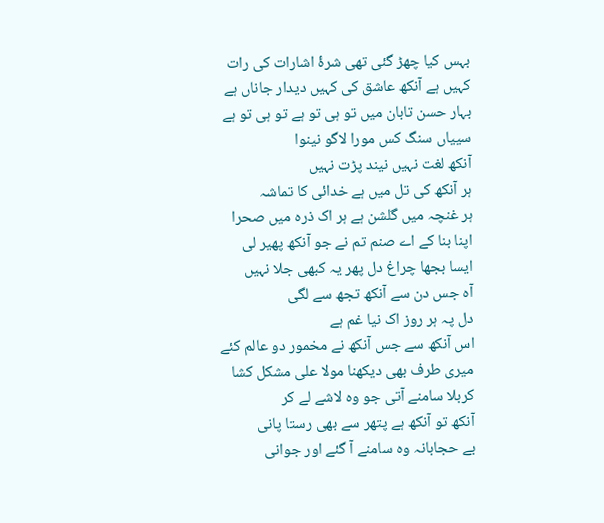بہس کیا چھڑ گئی تھی شرۂ اشارات کی رات
کہیں ہے آنکھ عاشق کی کہیں دیدار جاناں ہے
بہار حسن تابان میں تو ہی تو ہے تو ہی تو ہے
سییاں سنگ کس مورا لاگو نینوا
آنکھ لغت نہیں نیند پڑت نہیں
ہر آنکھ کی تل میں ہے خدائی کا تماشہ
ہر غنچہ میں گلشن ہے ہر اک ذرہ میں صحرا
اپنا بنا کے اے صنم تم نے جو آنکھ پھیر لی
ایسا بجھا چراغ دل پھر یہ کبھی جلا نہیں
آہ جس دن سے آنکھ تجھ سے لگی
دل پہ ہر روز اک نیا غم ہے
اس آنکھ سے جس آنکھ نے مخمور دو عالم کئے
میری طرف بھی دیکھنا مولا علی مشکل کشا
کربلا سامنے آتی جو وہ لاشے لے کر
آنکھ تو آنکھ ہے پتھر سے بھی رستا پانی
بے حجابانہ وہ سامنے آ گئے اور جوانی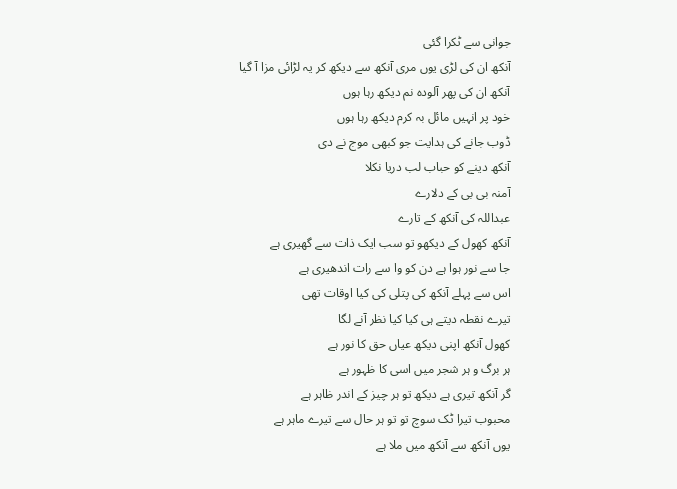جوانی سے ٹکرا گئی
آنکھ ان کی لڑی یوں مری آنکھ سے دیکھ کر یہ لڑائی مزا آ گیا
آنکھ ان کی پھر آلودہ نم دیکھ رہا ہوں
خود پر انہیں مائل بہ کرم دیکھ رہا ہوں
ڈوب جانے کی ہدایت جو کبھی موج نے دی
آنکھ دینے کو حباب لب دریا نکلا
آمنہ بی بی کے دلارے
عبداللہ کی آنکھ کے تارے
آنکھ کھول کے دیکھو تو سب ایک ذات سے گھیری ہے
جا سے نور ہوا ہے دن کو وا سے رات اندھیری ہے
اس سے پہلے آنکھ کی پتلی کی کیا اوقات تھی
تیرے نقطہ دیتے ہی کیا کیا نظر آنے لگا
کھول آنکھ اپنی دیکھ عیاں حق کا نور ہے
ہر برگ و ہر شجر میں اسی کا ظہور ہے
گر آنکھ تیری ہے دیکھ تو ہر چیز کے اندر ظاہر ہے
محبوب تیرا ٹک سوچ تو تو ہر حال سے تیرے ماہر ہے
یوں آنکھ سے آنکھ میں ملا ہے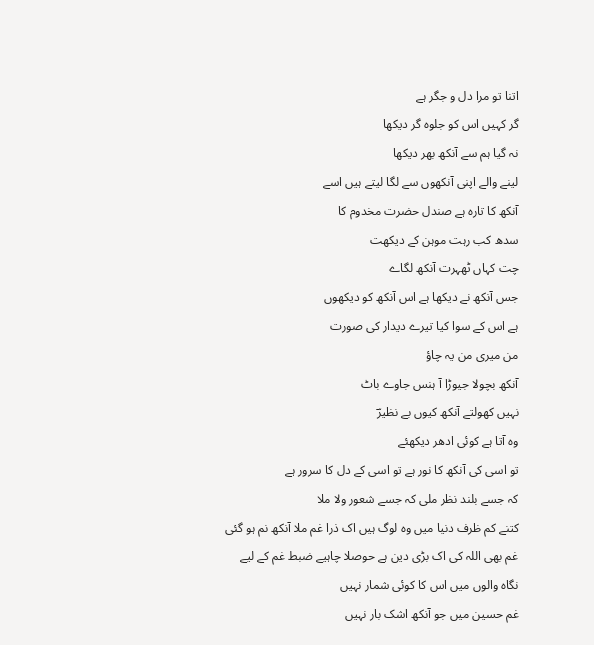اتنا تو مرا دل و جگر ہے
گر کہیں اس کو جلوہ گر دیکھا
نہ گیا ہم سے آنکھ بھر دیکھا
لینے والے اپنی آنکھوں سے لگا لیتے ہیں اسے
آنکھ کا تارہ ہے صندل حضرت مخدوم کا
سدھ کب رہت موہن کے دیکھت
چت کہاں ٹھہرت آنکھ لگاے
جس آنکھ نے دیکھا ہے اس آنکھ کو دیکھوں
ہے اس کے سوا کیا تیرے دیدار کی صورت
من میری من یہ چاؤ
آنکھ بچولا جیوڑا آ ہنس جاوے باٹ
نہیں کھولتے آنکھ کیوں بے نظیرؔ
وہ آتا ہے کوئی ادھر دیکھئے
تو اسی کی آنکھ کا نور ہے تو اسی کے دل کا سرور ہے
کہ جسے بلند نظر ملی کہ جسے شعور ولا ملا
کتنے کم ظرف دنیا میں وہ لوگ ہیں اک ذرا غم ملا آنکھ نم ہو گئی
غم بھی اللہ کی اک بڑی دین ہے حوصلا چاہیے ضبط غم کے لیے
نگاہ والوں میں اس کا کوئی شمار نہیں
غم حسین میں جو آنکھ اشک بار نہیں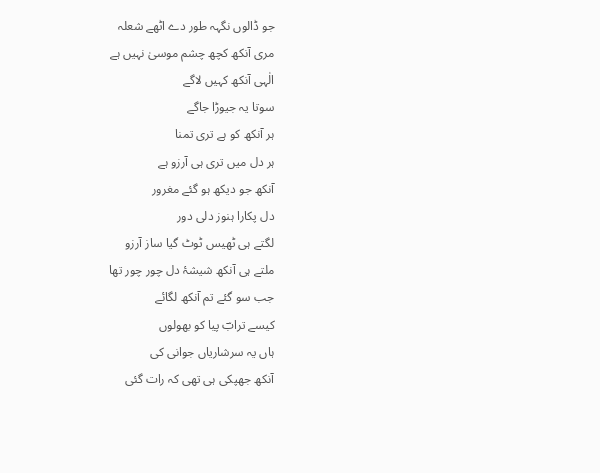جو ڈالوں نگہہ طور دے اٹھے شعلہ
مری آنکھ کچھ چشم موسیٰ نہیں ہے
الٰہی آنکھ کہیں لاگے
سوتا یہ جیوڑا جاگے
ہر آنکھ کو ہے تری تمنا
ہر دل میں تری ہی آرزو ہے
آنکھ جو دیکھ ہو گئے مغرور
دل پکارا ہنوز دلی دور
لگتے ہی ٹھیس ٹوٹ گیا ساز آرزو
ملتے ہی آنکھ شیشۂ دل چور چور تھا
جب سو گئے تم آنکھ لگائے
کیسے ترابؔ پیا کو بھولوں
ہاں یہ سرشاریاں جوانی کی
آنکھ جھپکی ہی تھی کہ رات گئی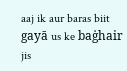aaj ik aur baras biit gayā us ke baġhair
jis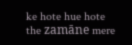ke hote hue hote the zamāne mere